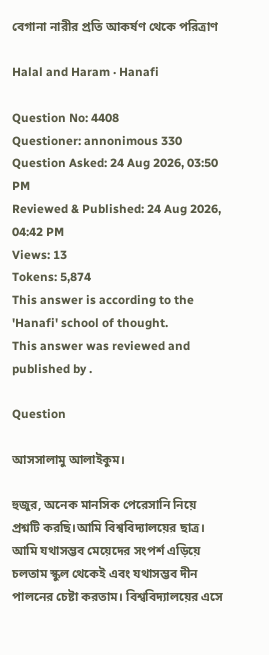বেগানা নারীর প্রতি আকর্ষণ থেকে পরিত্রাণ

Halal and Haram · Hanafi

Question No: 4408
Questioner: annonimous 330
Question Asked: 24 Aug 2026, 03:50 PM
Reviewed & Published: 24 Aug 2026, 04:42 PM
Views: 13
Tokens: 5,874
This answer is according to the 'Hanafi' school of thought.
This answer was reviewed and published by .

Question

আসসালামু আলাইকুম।

হুজুর, অনেক মানসিক পেরেসানি নিয়ে প্রশ্নটি করছি।আমি বিশ্ববিদ্যালয়ের ছাত্র। আমি যথাসম্ভব মেয়েদের সংপর্শ এড়িয়ে চলতাম স্কুল থেকেই এবং যথাসম্ভব দীন পালনের চেষ্টা করতাম। বিশ্ববিদ্যালয়ের এসে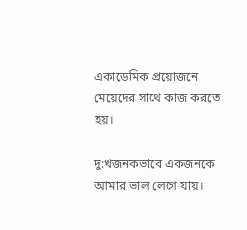একাডেমিক প্রয়োজনে মেয়েদের সাথে কাজ করতে হয়।

দু:খজনকভাবে একজনকে আমার ভাল লেগে যায়।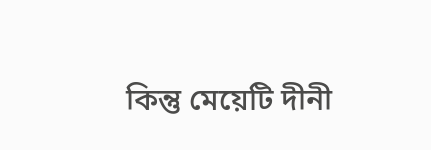কিন্তু মেয়েটি দীনী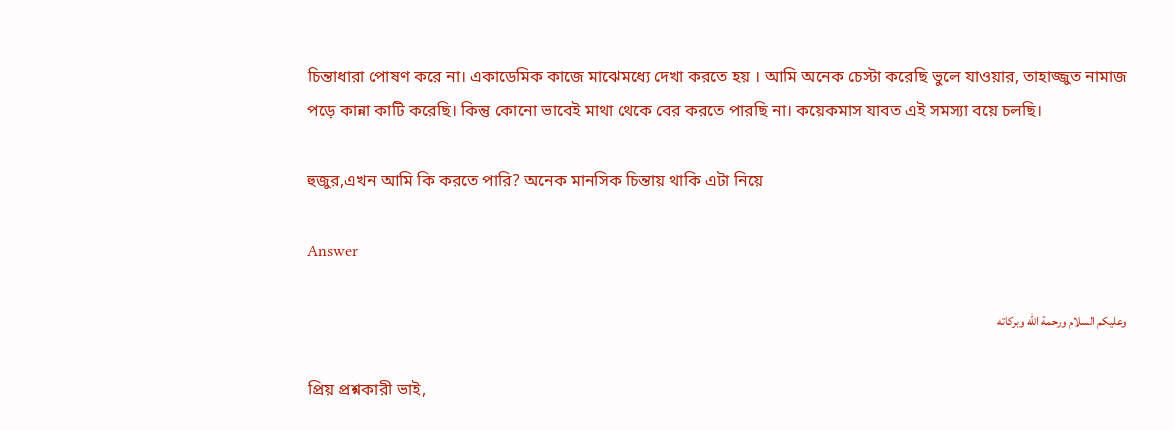চিন্তাধারা পোষণ করে না। একাডেমিক কাজে মাঝেমধ্যে দেখা করতে হয় । আমি অনেক চেস্টা করেছি ভুলে যাওয়ার, তাহাজ্জুত নামাজ পড়ে কান্না কাটি করেছি। কিন্তু কোনো ভাবেই মাথা থেকে বের করতে পারছি না। কয়েকমাস যাবত এই সমস্যা বয়ে চলছি।

হুজুর,এখন আমি কি করতে পারি? অনেক মানসিক চিন্তায় থাকি এটা নিয়ে

Answer

وعليكم السلام ورحمة الله وبركاته

প্রিয় প্রশ্নকারী ভাই,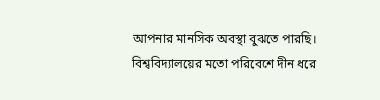আপনার মানসিক অবস্থা বুঝতে পারছি। বিশ্ববিদ্যালয়ের মতো পরিবেশে দীন ধরে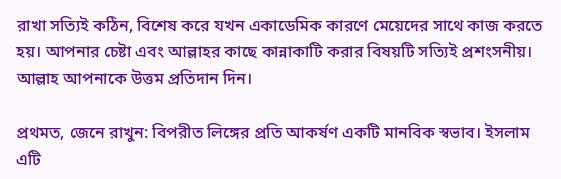রাখা সত্যিই কঠিন, বিশেষ করে যখন একাডেমিক কারণে মেয়েদের সাথে কাজ করতে হয়। আপনার চেষ্টা এবং আল্লাহর কাছে কান্নাকাটি করার বিষয়টি সত্যিই প্রশংসনীয়। আল্লাহ আপনাকে উত্তম প্রতিদান দিন।

প্রথমত, জেনে রাখুন: বিপরীত লিঙ্গের প্রতি আকর্ষণ একটি মানবিক স্বভাব। ইসলাম এটি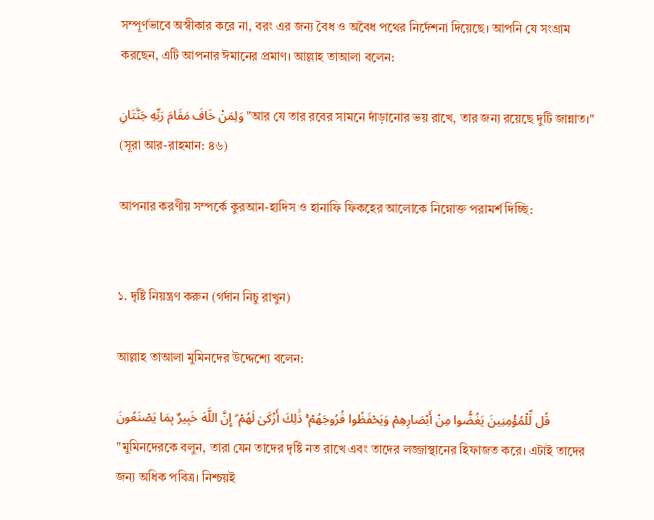সম্পূর্ণভাবে অস্বীকার করে না, বরং এর জন্য বৈধ ও অবৈধ পথের নির্দেশনা দিয়েছে। আপনি যে সংগ্রাম করছেন, এটি আপনার ঈমানের প্রমাণ। আল্লাহ তাআলা বলেন:

وَلِمَنْ خَافَ مَقَامَ رَبِّهِ جَنَّتَانِ "আর যে তার রবের সামনে দাঁড়ানোর ভয় রাখে, তার জন্য রয়েছে দুটি জান্নাত।" (সূরা আর-রাহমান: ৪৬)

আপনার করণীয় সম্পর্কে কুরআন-হাদিস ও হানাফি ফিকহের আলোকে নিম্নোক্ত পরামর্শ দিচ্ছি:


১. দৃষ্টি নিয়ন্ত্রণ করুন (গর্দান নিচু রাখুন)

আল্লাহ তাআলা মুমিনদের উদ্দেশ্যে বলেন:

قُل لِّلْمُؤْمِنِينَ يَغُضُّوا مِنْ أَبْصَارِهِمْ وَيَحْفَظُوا فُرُوجَهُمْ ۚ ذَٰلِكَ أَزْكَىٰ لَهُمْ ۗ إِنَّ اللَّهَ خَبِيرٌ بِمَا يَصْنَعُونَ "মুমিনদেরকে বলুন, তারা যেন তাদের দৃষ্টি নত রাখে এবং তাদের লজ্জাস্থানের হিফাজত করে। এটাই তাদের জন্য অধিক পবিত্র। নিশ্চয়ই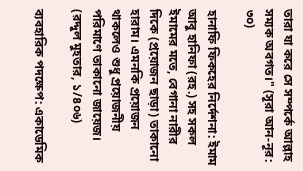তারা যা করে সে সম্পর্কে আল্লাহ সম্যক অবগত।" (সূরা আন-নূর: ৩০)

হানাফি ফিকহের নির্দেশনা: ইমাম আবু হানিফা (রহ.) সহ সকল ইমামের মতে, বেগানা নারীর দিকে (প্রয়োজন ছাড়া) তাকানো হারাম। এমনকি প্রয়োজন থাকলেও শুধু প্রয়োজনীয় পরিমাণে তাকানো জায়েজ। (রদ্দুল মুহতার, ১/৪০৬)

ব্যবহারিক পদক্ষেপ: একাডেমিক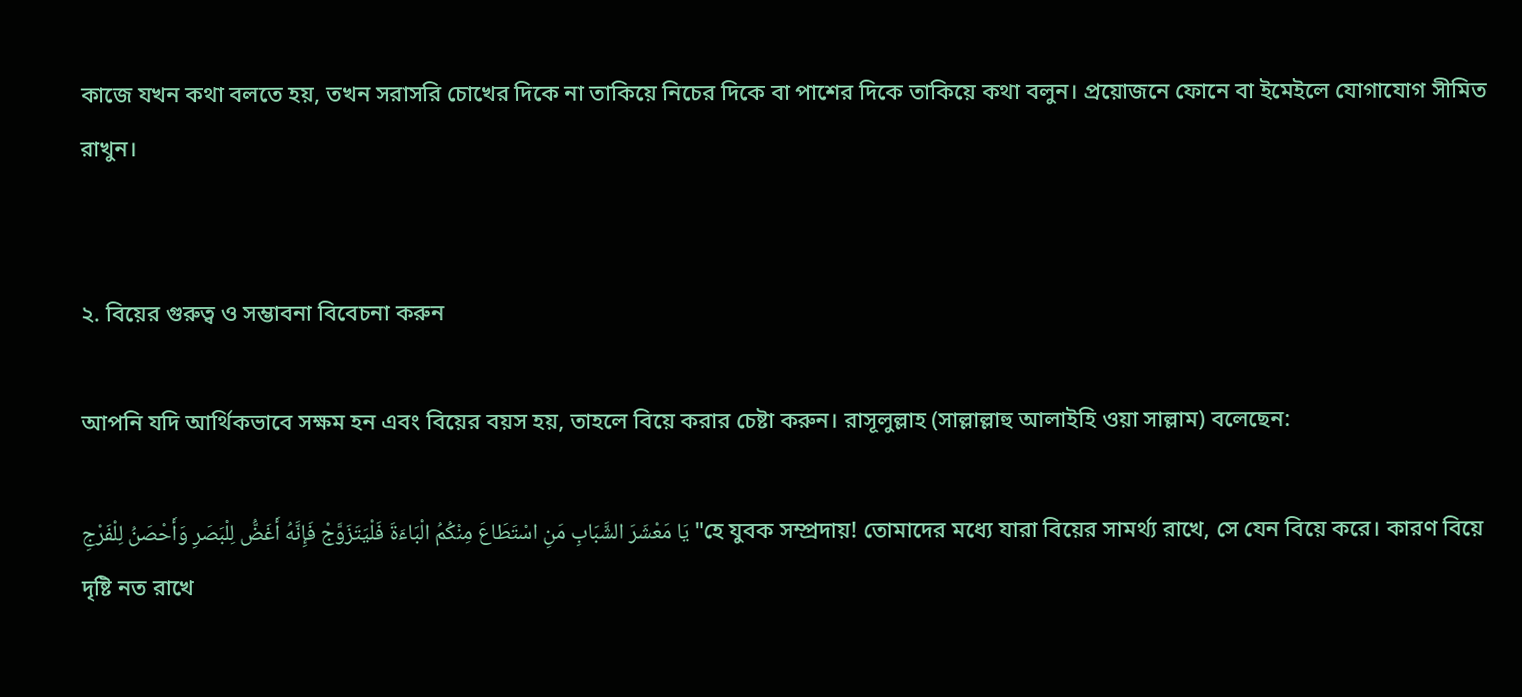কাজে যখন কথা বলতে হয়, তখন সরাসরি চোখের দিকে না তাকিয়ে নিচের দিকে বা পাশের দিকে তাকিয়ে কথা বলুন। প্রয়োজনে ফোনে বা ইমেইলে যোগাযোগ সীমিত রাখুন।


২. বিয়ের গুরুত্ব ও সম্ভাবনা বিবেচনা করুন

আপনি যদি আর্থিকভাবে সক্ষম হন এবং বিয়ের বয়স হয়, তাহলে বিয়ে করার চেষ্টা করুন। রাসূলুল্লাহ (সাল্লাল্লাহু আলাইহি ওয়া সাল্লাম) বলেছেন:

يَا مَعْشَرَ الشَّبَابِ مَنِ اسْتَطَاعَ مِنْكُمُ الْبَاءَةَ فَلْيَتَزَوَّجْ فَإِنَّهُ أَغَضُّ لِلْبَصَرِ وَأَحْصَنُ لِلْفَرْجِ "হে যুবক সম্প্রদায়! তোমাদের মধ্যে যারা বিয়ের সামর্থ্য রাখে, সে যেন বিয়ে করে। কারণ বিয়ে দৃষ্টি নত রাখে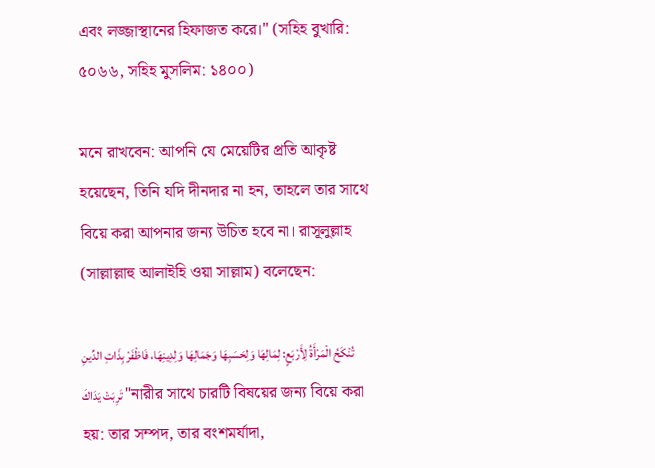এবং লজ্জাস্থানের হিফাজত করে।" (সহিহ বুখারি: ৫০৬৬, সহিহ মুসলিম: ১৪০০)

মনে রাখবেন: আপনি যে মেয়েটির প্রতি আকৃষ্ট হয়েছেন, তিনি যদি দীনদার না হন, তাহলে তার সাথে বিয়ে করা আপনার জন্য উচিত হবে না। রাসূলুল্লাহ (সাল্লাল্লাহু আলাইহি ওয়া সাল্লাম) বলেছেন:

تُنْكَحُ الْمَرْأَةُ لِأَرْبَعٍ: لِمَالِهَا وَلِحَسَبِهَا وَجَمَالِهَا وَلِدِينِهَا، فَاظْفَرْ بِذَاتِ الدِّينِ تَرِبَتْ يَدَاكَ "নারীর সাথে চারটি বিষয়ের জন্য বিয়ে করা হয়: তার সম্পদ, তার বংশমর্যাদা,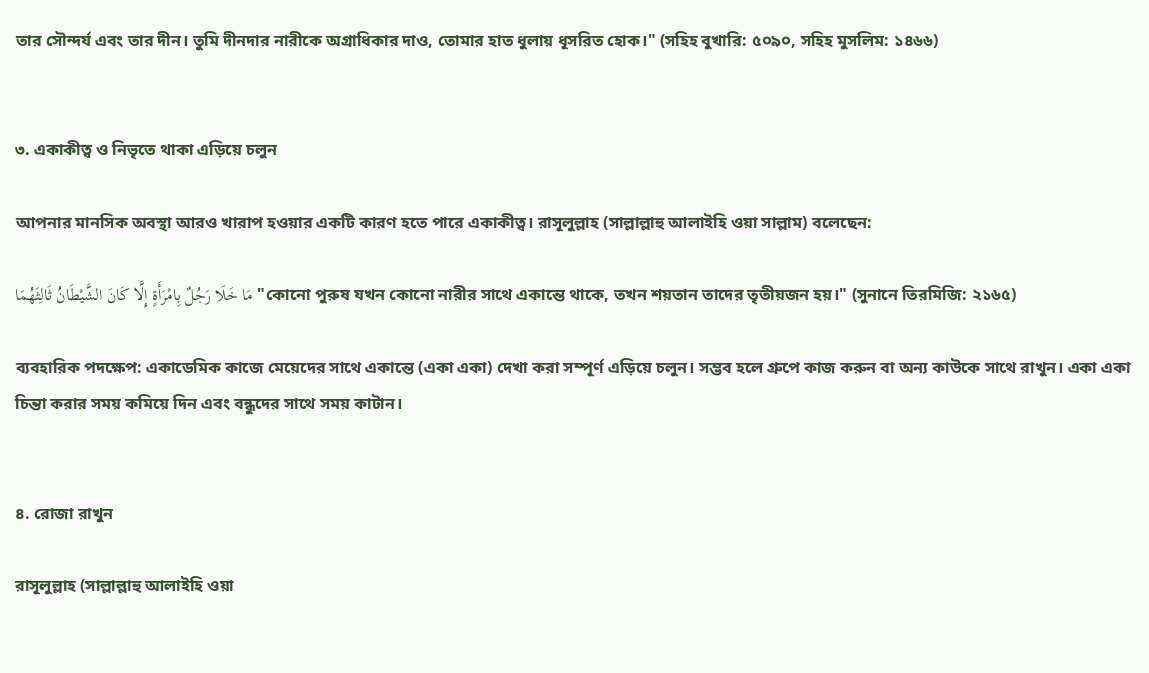তার সৌন্দর্য এবং তার দীন। তুমি দীনদার নারীকে অগ্রাধিকার দাও, তোমার হাত ধুলায় ধূসরিত হোক।" (সহিহ বুখারি: ৫০৯০, সহিহ মুসলিম: ১৪৬৬)


৩. একাকীত্ব ও নিভৃতে থাকা এড়িয়ে চলুন

আপনার মানসিক অবস্থা আরও খারাপ হওয়ার একটি কারণ হতে পারে একাকীত্ব। রাসূলুল্লাহ (সাল্লাল্লাহু আলাইহি ওয়া সাল্লাম) বলেছেন:

مَا خَلَا رَجُلٌ بِامْرَأَةٍ إِلَّا كَانَ الشَّيْطَانُ ثَالِثَهُمَا "কোনো পুরুষ যখন কোনো নারীর সাথে একান্তে থাকে, তখন শয়তান তাদের তৃতীয়জন হয়।" (সুনানে তিরমিজি: ২১৬৫)

ব্যবহারিক পদক্ষেপ: একাডেমিক কাজে মেয়েদের সাথে একান্তে (একা একা) দেখা করা সম্পূর্ণ এড়িয়ে চলুন। সম্ভব হলে গ্রুপে কাজ করুন বা অন্য কাউকে সাথে রাখুন। একা একা চিন্তা করার সময় কমিয়ে দিন এবং বন্ধুদের সাথে সময় কাটান।


৪. রোজা রাখুন

রাসূলুল্লাহ (সাল্লাল্লাহু আলাইহি ওয়া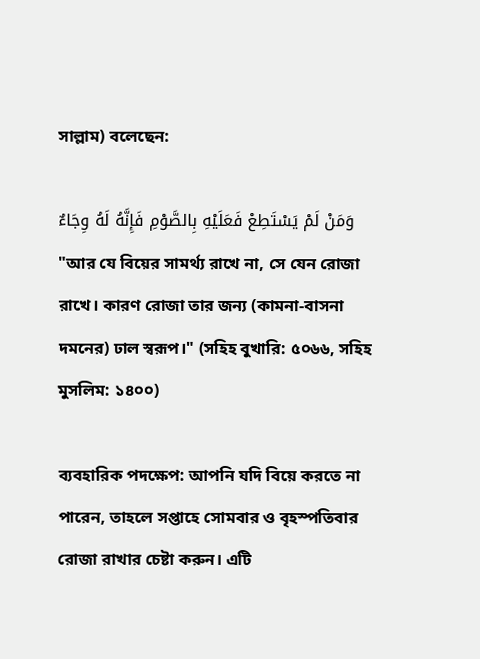সাল্লাম) বলেছেন:

وَمَنْ لَمْ يَسْتَطِعْ فَعَلَيْهِ بِالصَّوْمِ فَإِنَّهُ لَهُ وِجَاءٌ "আর যে বিয়ের সামর্থ্য রাখে না, সে যেন রোজা রাখে। কারণ রোজা তার জন্য (কামনা-বাসনা দমনের) ঢাল স্বরূপ।" (সহিহ বুখারি: ৫০৬৬, সহিহ মুসলিম: ১৪০০)

ব্যবহারিক পদক্ষেপ: আপনি যদি বিয়ে করতে না পারেন, তাহলে সপ্তাহে সোমবার ও বৃহস্পতিবার রোজা রাখার চেষ্টা করুন। এটি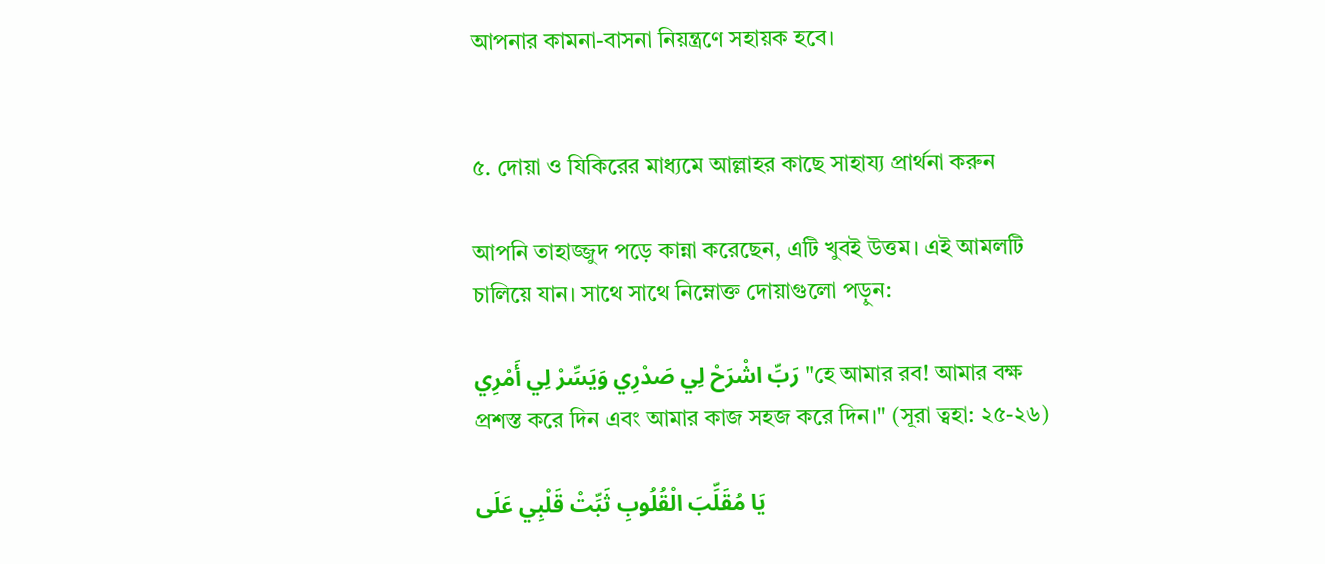আপনার কামনা-বাসনা নিয়ন্ত্রণে সহায়ক হবে।


৫. দোয়া ও যিকিরের মাধ্যমে আল্লাহর কাছে সাহায্য প্রার্থনা করুন

আপনি তাহাজ্জুদ পড়ে কান্না করেছেন, এটি খুবই উত্তম। এই আমলটি চালিয়ে যান। সাথে সাথে নিম্নোক্ত দোয়াগুলো পড়ুন:

رَبِّ اشْرَحْ لِي صَدْرِي وَيَسِّرْ لِي أَمْرِي "হে আমার রব! আমার বক্ষ প্রশস্ত করে দিন এবং আমার কাজ সহজ করে দিন।" (সূরা ত্বহা: ২৫-২৬)

يَا مُقَلِّبَ الْقُلُوبِ ثَبِّتْ قَلْبِي عَلَى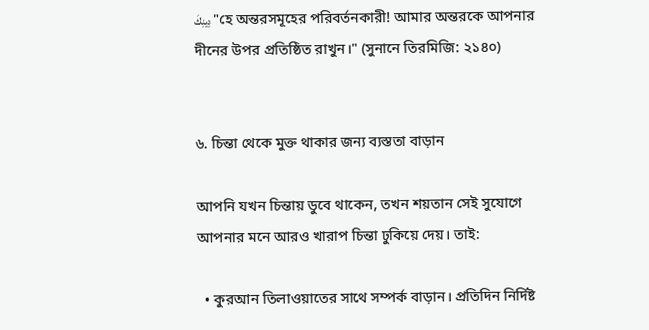دِينِكَ "হে অন্তরসমূহের পরিবর্তনকারী! আমার অন্তরকে আপনার দীনের উপর প্রতিষ্ঠিত রাখুন।" (সুনানে তিরমিজি: ২১৪০)


৬. চিন্তা থেকে মুক্ত থাকার জন্য ব্যস্ততা বাড়ান

আপনি যখন চিন্তায় ডুবে থাকেন, তখন শয়তান সেই সুযোগে আপনার মনে আরও খারাপ চিন্তা ঢুকিয়ে দেয়। তাই:

  • কুরআন তিলাওয়াতের সাথে সম্পর্ক বাড়ান। প্রতিদিন নির্দিষ্ট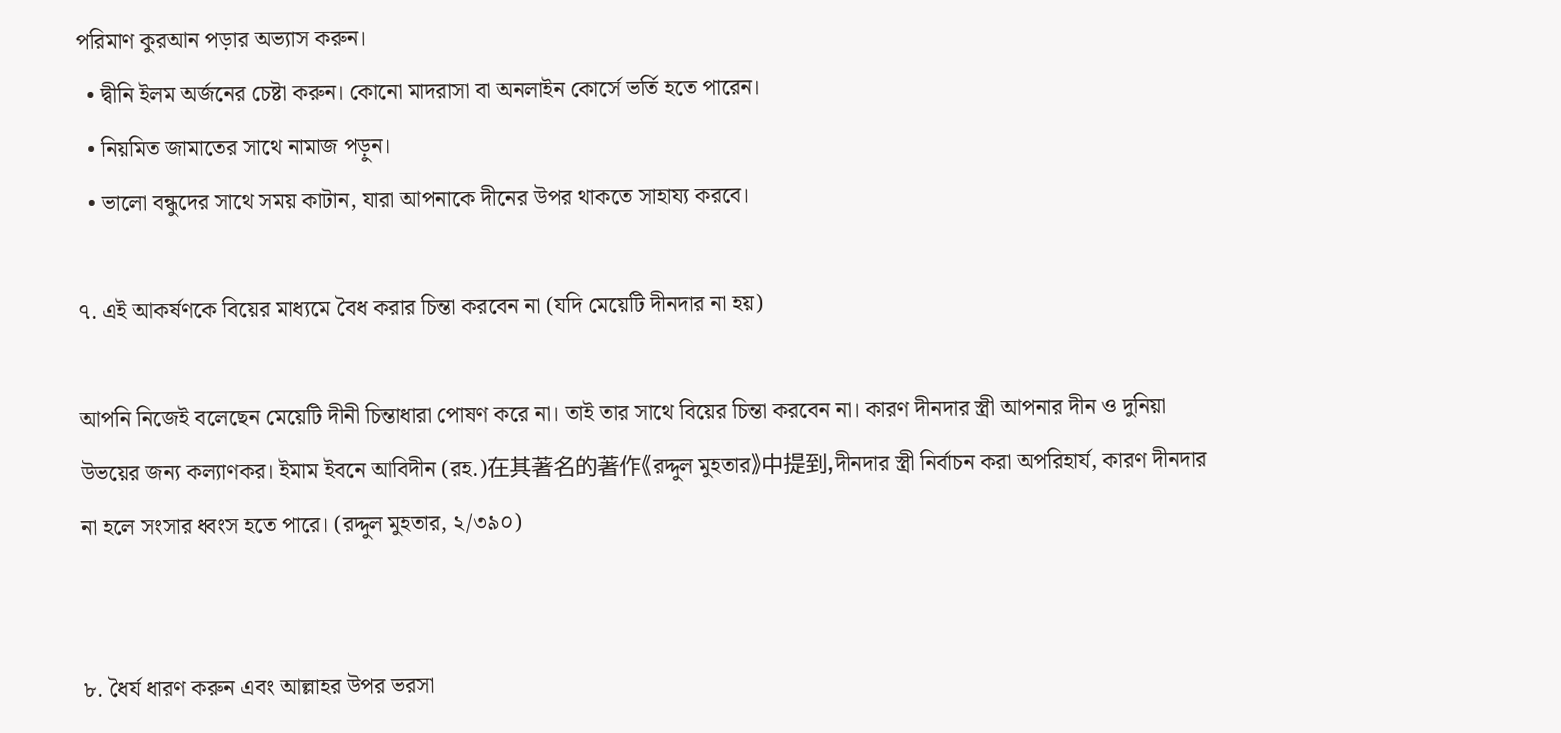পরিমাণ কুরআন পড়ার অভ্যাস করুন।
  • দ্বীনি ইলম অর্জনের চেষ্টা করুন। কোনো মাদরাসা বা অনলাইন কোর্সে ভর্তি হতে পারেন।
  • নিয়মিত জামাতের সাথে নামাজ পড়ুন।
  • ভালো বন্ধুদের সাথে সময় কাটান, যারা আপনাকে দীনের উপর থাকতে সাহায্য করবে।

৭. এই আকর্ষণকে বিয়ের মাধ্যমে বৈধ করার চিন্তা করবেন না (যদি মেয়েটি দীনদার না হয়)

আপনি নিজেই বলেছেন মেয়েটি দীনী চিন্তাধারা পোষণ করে না। তাই তার সাথে বিয়ের চিন্তা করবেন না। কারণ দীনদার স্ত্রী আপনার দীন ও দুনিয়া উভয়ের জন্য কল্যাণকর। ইমাম ইবনে আবিদীন (রহ.)在其著名的著作《রদ্দুল মুহতার》中提到,দীনদার স্ত্রী নির্বাচন করা অপরিহার্য, কারণ দীনদার না হলে সংসার ধ্বংস হতে পারে। (রদ্দুল মুহতার, ২/৩৯০)


৮. ধৈর্য ধারণ করুন এবং আল্লাহর উপর ভরসা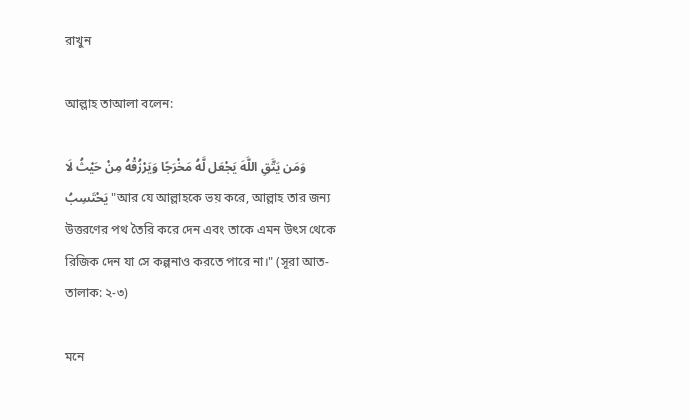রাখুন

আল্লাহ তাআলা বলেন:

وَمَن يَتَّقِ اللَّهَ يَجْعَل لَّهُ مَخْرَجًا وَيَرْزُقْهُ مِنْ حَيْثُ لَا يَحْتَسِبُ "আর যে আল্লাহকে ভয় করে, আল্লাহ তার জন্য উত্তরণের পথ তৈরি করে দেন এবং তাকে এমন উৎস থেকে রিজিক দেন যা সে কল্পনাও করতে পারে না।" (সূরা আত-তালাক: ২-৩)

মনে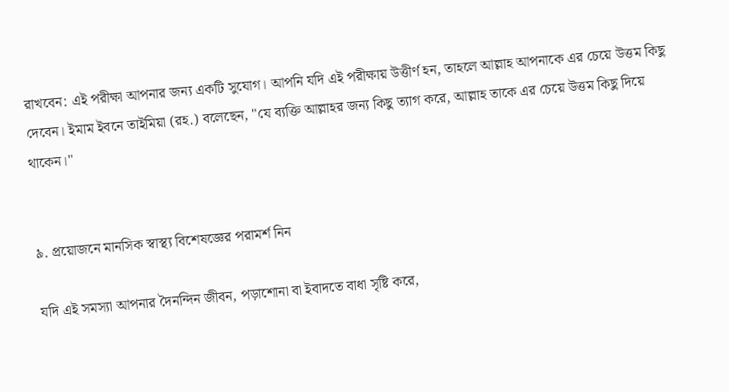রাখবেন: এই পরীক্ষা আপনার জন্য একটি সুযোগ। আপনি যদি এই পরীক্ষায় উত্তীর্ণ হন, তাহলে আল্লাহ আপনাকে এর চেয়ে উত্তম কিছু দেবেন। ইমাম ইবনে তাইমিয়া (রহ.) বলেছেন, "যে ব্যক্তি আল্লাহর জন্য কিছু ত্যাগ করে, আল্লাহ তাকে এর চেয়ে উত্তম কিছু দিয়ে থাকেন।"


৯. প্রয়োজনে মানসিক স্বাস্থ্য বিশেষজ্ঞের পরামর্শ নিন

যদি এই সমস্যা আপনার দৈনন্দিন জীবন, পড়াশোনা বা ইবাদতে বাধা সৃষ্টি করে,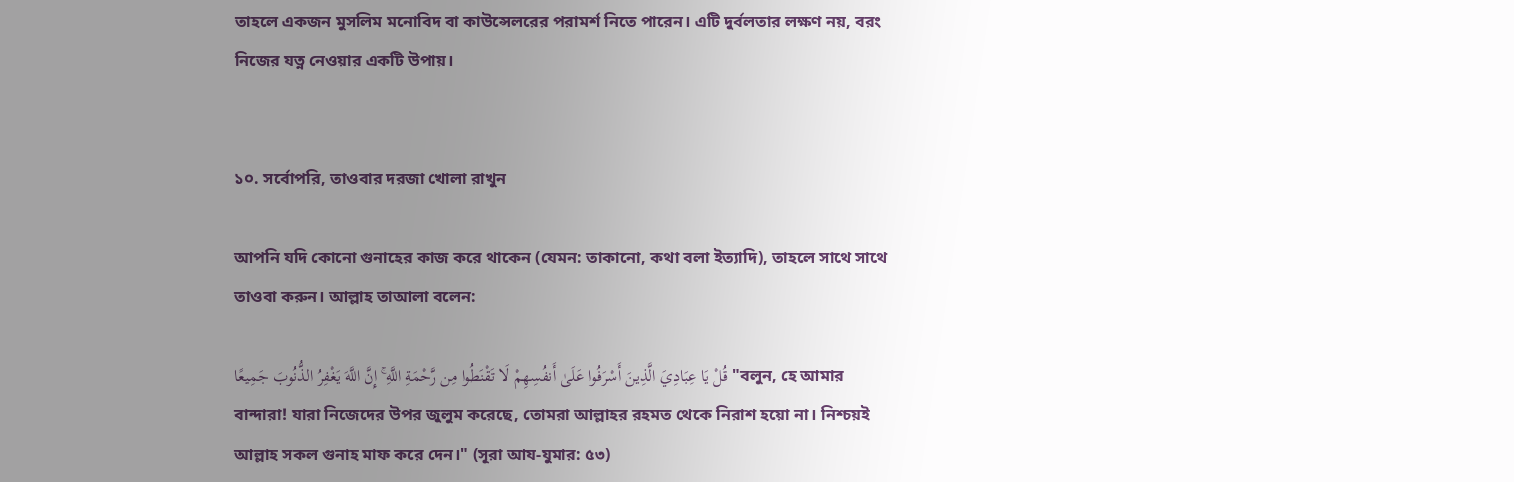তাহলে একজন মুসলিম মনোবিদ বা কাউন্সেলরের পরামর্শ নিতে পারেন। এটি দুর্বলতার লক্ষণ নয়, বরং নিজের যত্ন নেওয়ার একটি উপায়।


১০. সর্বোপরি, তাওবার দরজা খোলা রাখুন

আপনি যদি কোনো গুনাহের কাজ করে থাকেন (যেমন: তাকানো, কথা বলা ইত্যাদি), তাহলে সাথে সাথে তাওবা করুন। আল্লাহ তাআলা বলেন:

قُلْ يَا عِبَادِيَ الَّذِينَ أَسْرَفُوا عَلَىٰ أَنفُسِهِمْ لَا تَقْنَطُوا مِن رَّحْمَةِ اللَّهِ ۚ إِنَّ اللَّهَ يَغْفِرُ الذُّنُوبَ جَمِيعًا "বলুন, হে আমার বান্দারা! যারা নিজেদের উপর জুলুম করেছে, তোমরা আল্লাহর রহমত থেকে নিরাশ হয়ো না। নিশ্চয়ই আল্লাহ সকল গুনাহ মাফ করে দেন।" (সূরা আয-যুমার: ৫৩)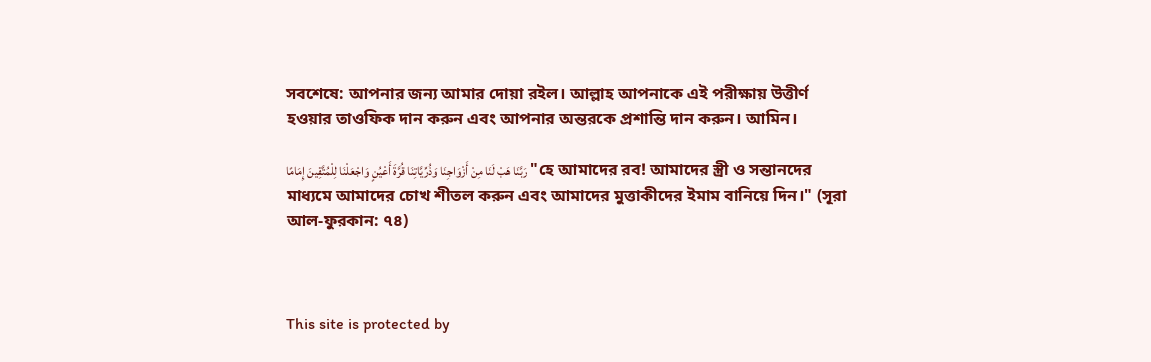সবশেষে: আপনার জন্য আমার দোয়া রইল। আল্লাহ আপনাকে এই পরীক্ষায় উত্তীর্ণ হওয়ার তাওফিক দান করুন এবং আপনার অন্তরকে প্রশান্তি দান করুন। আমিন।

رَبَّنَا هَبْ لَنَا مِنْ أَزْوَاجِنَا وَذُرِّيَّاتِنَا قُرَّةَ أَعْيُنٍ وَاجْعَلْنَا لِلْمُتَّقِينَ إِمَامًا "হে আমাদের রব! আমাদের স্ত্রী ও সন্তানদের মাধ্যমে আমাদের চোখ শীতল করুন এবং আমাদের মুত্তাকীদের ইমাম বানিয়ে দিন।" (সূরা আল-ফুরকান: ৭৪)



This site is protected by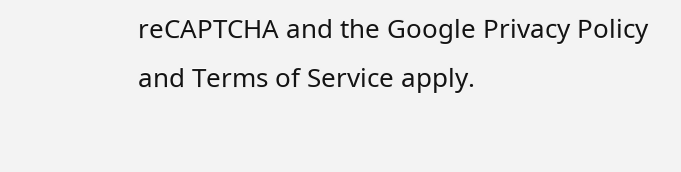reCAPTCHA and the Google Privacy Policy and Terms of Service apply.